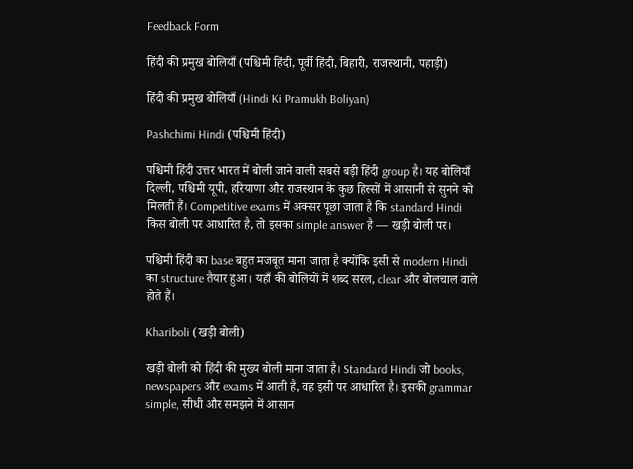Feedback Form

हिंदी की प्रमुख बोलियाँ (पश्चिमी हिंदी, पूर्वी हिंदी, बिहारी, राजस्थानी, पहाड़ी)

हिंदी की प्रमुख बोलियाँ (Hindi Ki Pramukh Boliyan)

Pashchimi Hindi (पश्चिमी हिंदी)

पश्चिमी हिंदी उत्तर भारत में बोली जाने वाली सबसे बड़ी हिंदी group है। यह बोलियाँ दिल्ली, पश्चिमी यूपी, हरियाणा और राजस्थान के कुछ हिस्सों में आसानी से सुनने को मिलती हैं। Competitive exams में अक्सर पूछा जाता है कि standard Hindi किस बोली पर आधारित है, तो इसका simple answer है — खड़ी बोली पर।

पश्चिमी हिंदी का base बहुत मजबूत माना जाता है क्योंकि इसी से modern Hindi का structure तैयार हुआ। यहाँ की बोलियों में शब्द सरल, clear और बोलचाल वाले होते हैं।

Khariboli (खड़ी बोली)

खड़ी बोली को हिंदी की मुख्य बोली माना जाता है। Standard Hindi जो books, newspapers और exams में आती है, वह इसी पर आधारित है। इसकी grammar simple, सीधी और समझने में आसान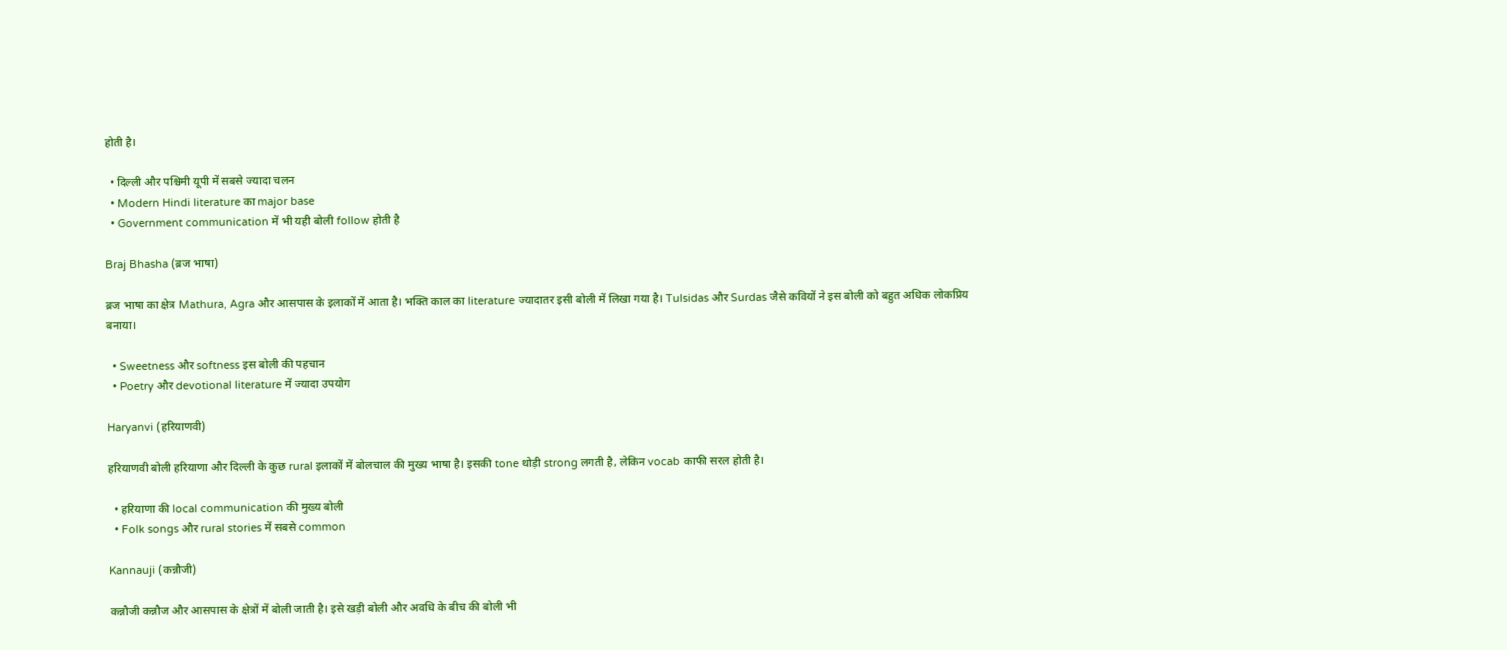होती है।

  • दिल्ली और पश्चिमी यूपी में सबसे ज्यादा चलन
  • Modern Hindi literature का major base
  • Government communication में भी यही बोली follow होती है

Braj Bhasha (ब्रज भाषा)

ब्रज भाषा का क्षेत्र Mathura, Agra और आसपास के इलाकों में आता है। भक्ति काल का literature ज्यादातर इसी बोली में लिखा गया है। Tulsidas और Surdas जैसे कवियों ने इस बोली को बहुत अधिक लोकप्रिय बनाया।

  • Sweetness और softness इस बोली की पहचान
  • Poetry और devotional literature में ज्यादा उपयोग

Haryanvi (हरियाणवी)

हरियाणवी बोली हरियाणा और दिल्ली के कुछ rural इलाकों में बोलचाल की मुख्य भाषा है। इसकी tone थोड़ी strong लगती है, लेकिन vocab काफी सरल होती है।

  • हरियाणा की local communication की मुख्य बोली
  • Folk songs और rural stories में सबसे common

Kannauji (कन्नौजी)

कन्नौजी कन्नौज और आसपास के क्षेत्रों में बोली जाती है। इसे खड़ी बोली और अवधि के बीच की बोली भी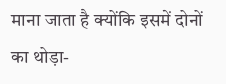माना जाता है क्योंकि इसमें दोनों का थोड़ा-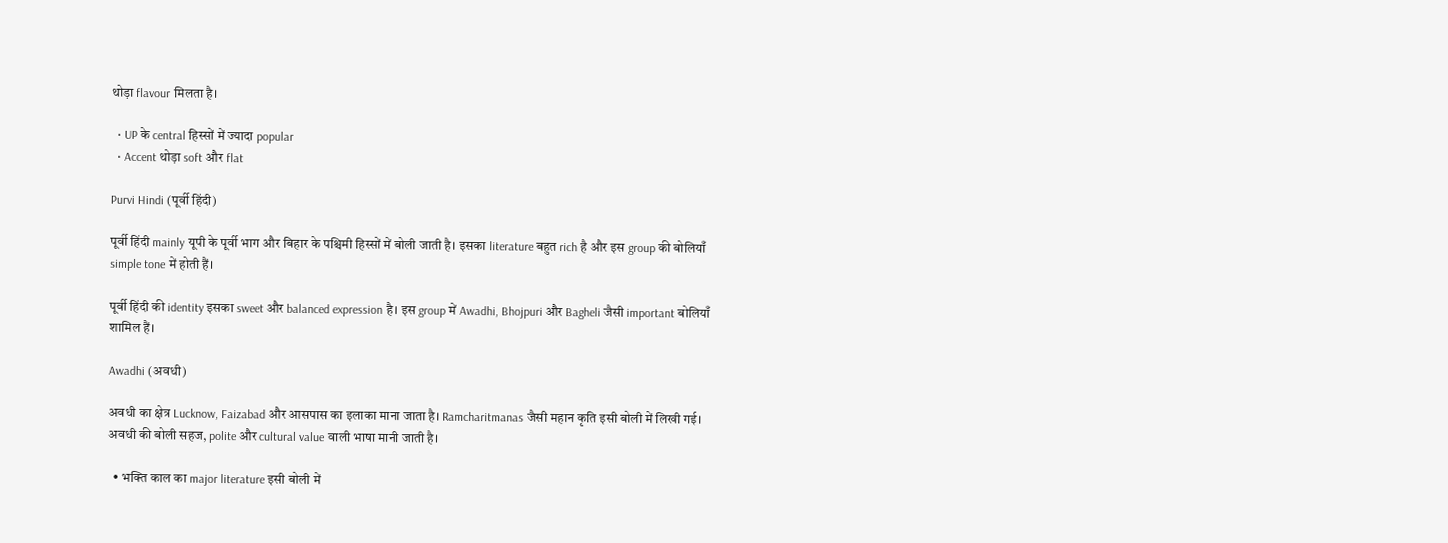थोड़ा flavour मिलता है।

  • UP के central हिस्सों में ज्यादा popular
  • Accent थोड़ा soft और flat

Purvi Hindi (पूर्वी हिंदी)

पूर्वी हिंदी mainly यूपी के पूर्वी भाग और बिहार के पश्चिमी हिस्सों में बोली जाती है। इसका literature बहुत rich है और इस group की बोलियाँ simple tone में होती हैं।

पूर्वी हिंदी की identity इसका sweet और balanced expression है। इस group में Awadhi, Bhojpuri और Bagheli जैसी important बोलियाँ शामिल हैं।

Awadhi (अवधी)

अवधी का क्षेत्र Lucknow, Faizabad और आसपास का इलाका माना जाता है। Ramcharitmanas जैसी महान कृति इसी बोली में लिखी गई। अवधी की बोली सहज, polite और cultural value वाली भाषा मानी जाती है।

  • भक्ति काल का major literature इसी बोली में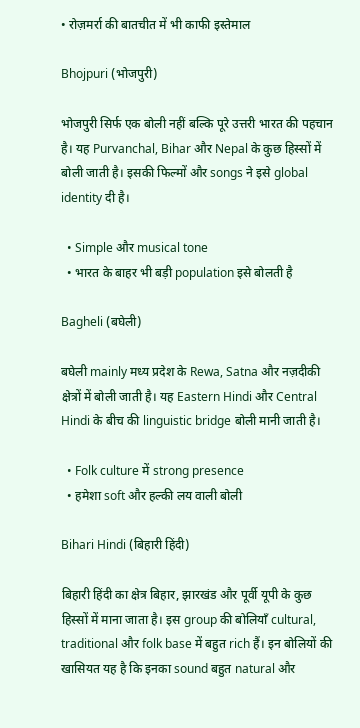• रोज़मर्रा की बातचीत में भी काफी इस्तेमाल

Bhojpuri (भोजपुरी)

भोजपुरी सिर्फ एक बोली नहीं बल्कि पूरे उत्तरी भारत की पहचान है। यह Purvanchal, Bihar और Nepal के कुछ हिस्सों में बोली जाती है। इसकी फिल्मों और songs ने इसे global identity दी है।

  • Simple और musical tone
  • भारत के बाहर भी बड़ी population इसे बोलती है

Bagheli (बघेली)

बघेली mainly मध्य प्रदेश के Rewa, Satna और नज़दीकी क्षेत्रों में बोली जाती है। यह Eastern Hindi और Central Hindi के बीच की linguistic bridge बोली मानी जाती है।

  • Folk culture में strong presence
  • हमेशा soft और हल्की लय वाली बोली

Bihari Hindi (बिहारी हिंदी)

बिहारी हिंदी का क्षेत्र बिहार, झारखंड और पूर्वी यूपी के कुछ हिस्सों में माना जाता है। इस group की बोलियाँ cultural, traditional और folk base में बहुत rich हैं। इन बोलियों की खासियत यह है कि इनका sound बहुत natural और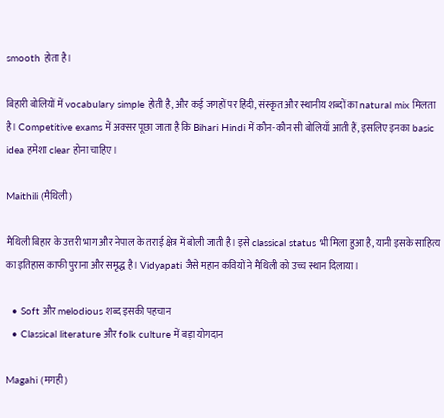smooth होता है।

बिहारी बोलियों में vocabulary simple होती है, और कई जगहों पर हिंदी, संस्कृत और स्थानीय शब्दों का natural mix मिलता है। Competitive exams में अक्सर पूछा जाता है कि Bihari Hindi में कौन-कौन सी बोलियाँ आती हैं, इसलिए इनका basic idea हमेशा clear होना चाहिए।

Maithili (मैथिली)

मैथिली बिहार के उत्तरी भाग और नेपाल के तराई क्षेत्र में बोली जाती है। इसे classical status भी मिला हुआ है, यानी इसके साहित्य का इतिहास काफी पुराना और समृद्ध है। Vidyapati जैसे महान कवियों ने मैथिली को उच्च स्थान दिलाया।

  • Soft और melodious शब्द इसकी पहचान
  • Classical literature और folk culture में बड़ा योगदान

Magahi (मगही)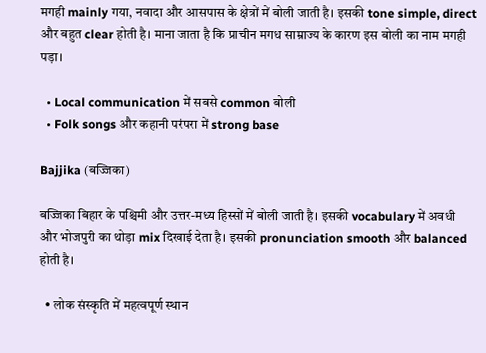मगही mainly गया, नवादा और आसपास के क्षेत्रों में बोली जाती है। इसकी tone simple, direct और बहुत clear होती है। माना जाता है कि प्राचीन मगध साम्राज्य के कारण इस बोली का नाम मगही पड़ा।

  • Local communication में सबसे common बोली
  • Folk songs और कहानी परंपरा में strong base

Bajjika (बज्जिका)

बज्जिका बिहार के पश्चिमी और उत्तर-मध्य हिस्सों में बोली जाती है। इसकी vocabulary में अवधी और भोजपुरी का थोड़ा mix दिखाई देता है। इसकी pronunciation smooth और balanced होती है।

  • लोक संस्कृति में महत्वपूर्ण स्थान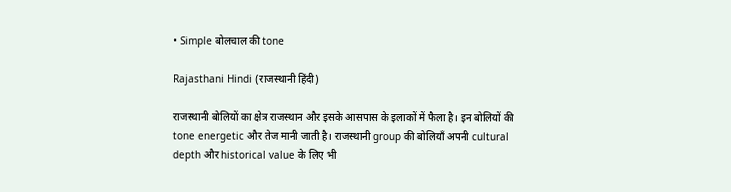• Simple बोलचाल की tone

Rajasthani Hindi (राजस्थानी हिंदी)

राजस्थानी बोलियों का क्षेत्र राजस्थान और इसके आसपास के इलाकों में फैला है। इन बोलियों की tone energetic और तेज मानी जाती है। राजस्थानी group की बोलियाँ अपनी cultural depth और historical value के लिए भी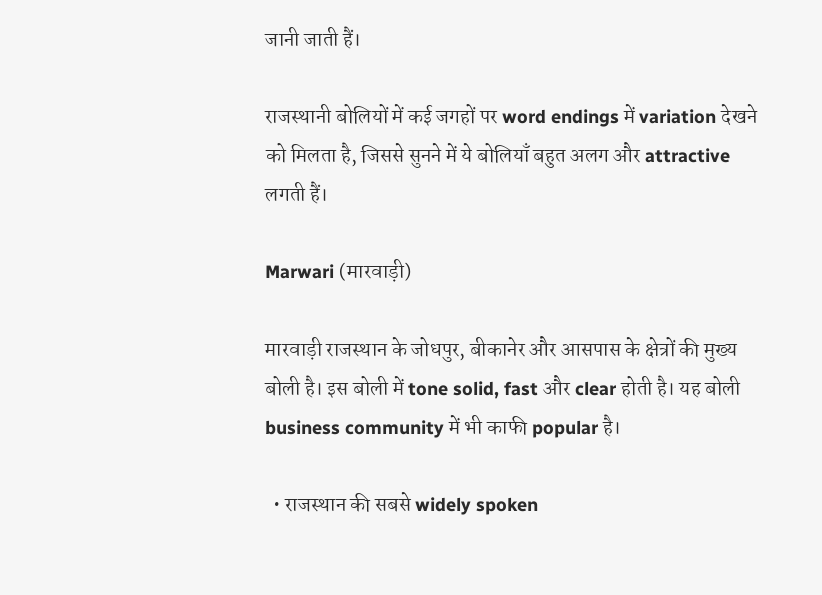जानी जाती हैं।

राजस्थानी बोलियों में कई जगहों पर word endings में variation देखने को मिलता है, जिससे सुनने में ये बोलियाँ बहुत अलग और attractive लगती हैं।

Marwari (मारवाड़ी)

मारवाड़ी राजस्थान के जोधपुर, बीकानेर और आसपास के क्षेत्रों की मुख्य बोली है। इस बोली में tone solid, fast और clear होती है। यह बोली business community में भी काफी popular है।

  • राजस्थान की सबसे widely spoken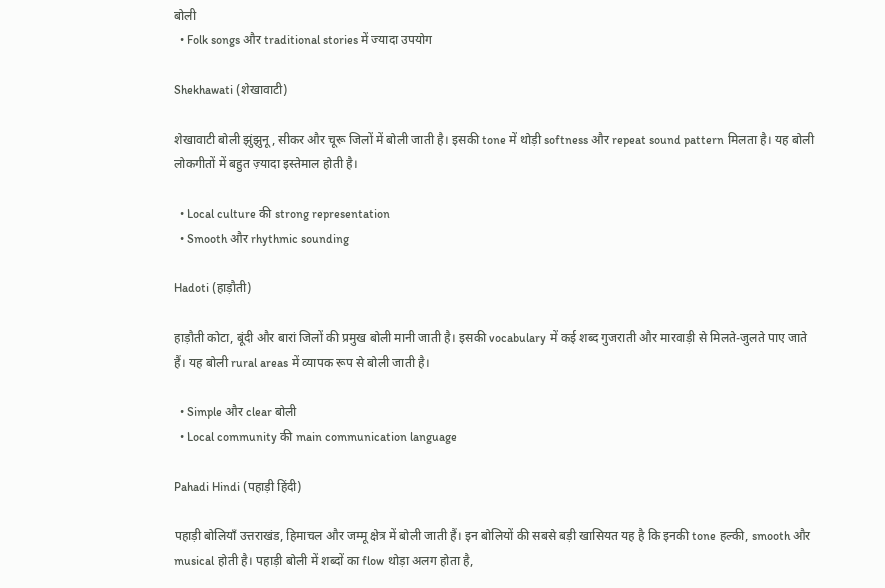बोली
  • Folk songs और traditional stories में ज्यादा उपयोग

Shekhawati (शेखावाटी)

शेखावाटी बोली झुंझुनू, सीकर और चूरू जिलों में बोली जाती है। इसकी tone में थोड़ी softness और repeat sound pattern मिलता है। यह बोली लोकगीतों में बहुत ज़्यादा इस्तेमाल होती है।

  • Local culture की strong representation
  • Smooth और rhythmic sounding

Hadoti (हाड़ौती)

हाड़ौती कोटा, बूंदी और बारां जिलों की प्रमुख बोली मानी जाती है। इसकी vocabulary में कई शब्द गुजराती और मारवाड़ी से मिलते-जुलते पाए जाते हैं। यह बोली rural areas में व्यापक रूप से बोली जाती है।

  • Simple और clear बोली
  • Local community की main communication language

Pahadi Hindi (पहाड़ी हिंदी)

पहाड़ी बोलियाँ उत्तराखंड, हिमाचल और जम्मू क्षेत्र में बोली जाती हैं। इन बोलियों की सबसे बड़ी खासियत यह है कि इनकी tone हल्की, smooth और musical होती है। पहाड़ी बोली में शब्दों का flow थोड़ा अलग होता है,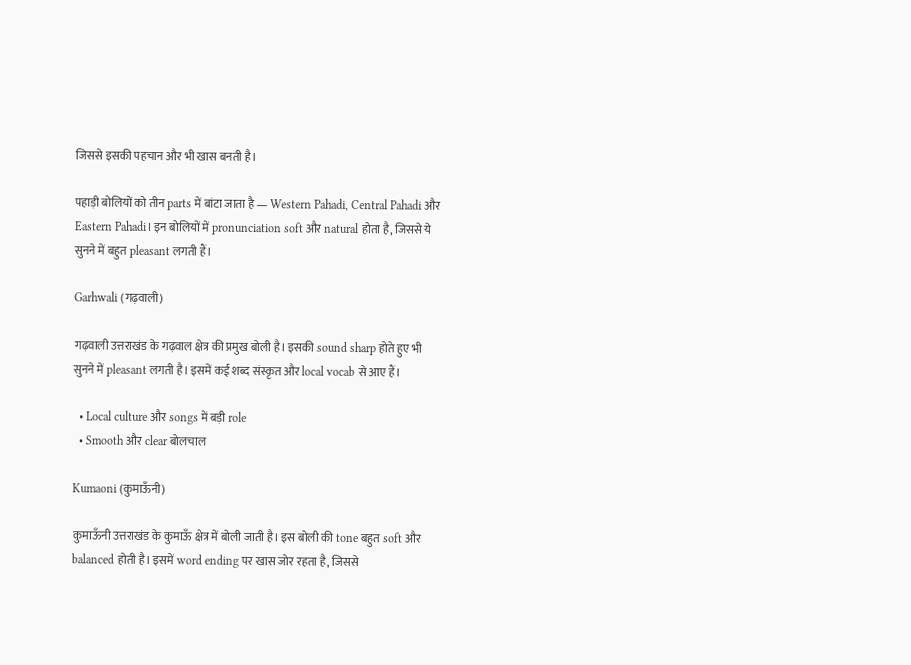जिससे इसकी पहचान और भी खास बनती है।

पहाड़ी बोलियों को तीन parts में बांटा जाता है — Western Pahadi, Central Pahadi और Eastern Pahadi। इन बोलियों में pronunciation soft और natural होता है, जिससे ये सुनने में बहुत pleasant लगती हैं।

Garhwali (गढ़वाली)

गढ़वाली उत्तराखंड के गढ़वाल क्षेत्र की प्रमुख बोली है। इसकी sound sharp होते हुए भी सुनने में pleasant लगती है। इसमें कई शब्द संस्कृत और local vocab से आए हैं।

  • Local culture और songs में बड़ी role
  • Smooth और clear बोलचाल

Kumaoni (कुमाऊँनी)

कुमाऊँनी उत्तराखंड के कुमाऊँ क्षेत्र में बोली जाती है। इस बोली की tone बहुत soft और balanced होती है। इसमें word ending पर खास जोर रहता है, जिससे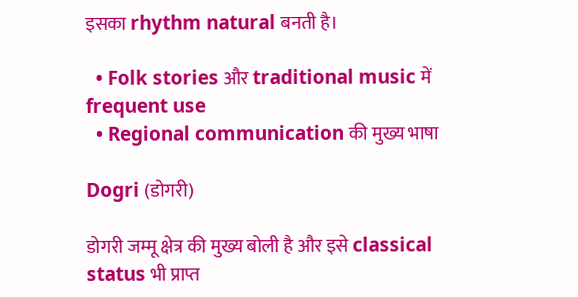इसका rhythm natural बनती है।

  • Folk stories और traditional music में frequent use
  • Regional communication की मुख्य भाषा

Dogri (डोगरी)

डोगरी जम्मू क्षेत्र की मुख्य बोली है और इसे classical status भी प्राप्त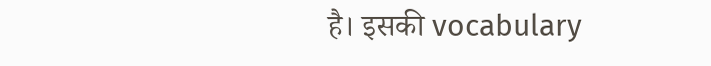है। इसकी vocabulary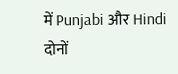में Punjabi और Hindi दोनों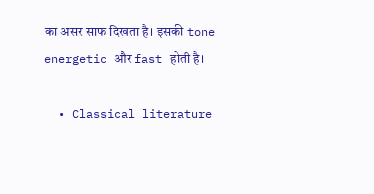का असर साफ दिखता है। इसकी tone energetic और fast होती है।

  • Classical literature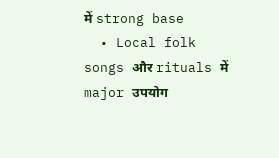में strong base
  • Local folk songs और rituals में major उपयोग